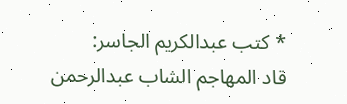* كتب عبدالكريم الجاسر:
قاد المهاجم الشاب عبدالرحمن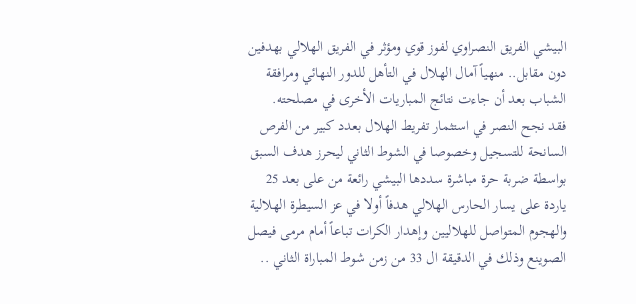البيشي الفريق النصراوي لفوز قوي ومؤثر في الفريق الهلالي بهدفين دون مقابل.. منهياً آمال الهلال في التأهل للدور النهائي ومرافقة الشباب بعد أن جاءت نتائج المباريات الأخرى في مصلحته.
فقد نجح النصر في استثمار تفريط الهلال بعدد كبير من الفرص السانحة للتسجيل وخصوصا في الشوط الثاني ليحرز هدف السبق بواسطة ضربة حرة مباشرة سددها البيشي رائعة من على بعد 25 ياردة على يسار الحارس الهلالي هدفاً أولا في عز السيطرة الهلالية والهجوم المتواصل للهلاليين وإهدار الكرات تباعاً أمام مرمى فيصل الصوينع وذلك في الدقيقة ال 33 من زمن شوط المباراة الثاني ..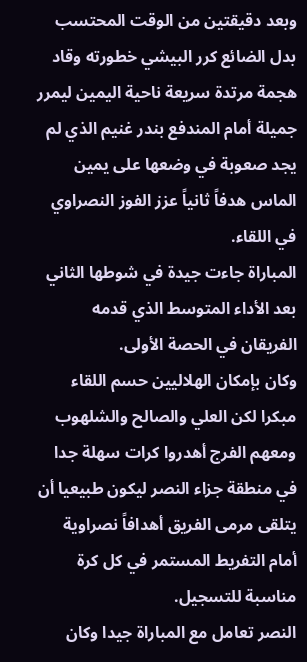وبعد دقيقتين من الوقت المحتسب بدل الضائع كرر البيشي خطورته وقاد هجمة مرتدة سريعة ناحية اليمين ليمرر جميلة أمام المندفع بندر غنيم الذي لم يجد صعوبة في وضعها على يمين الماس هدفاً ثانياً عزز الفوز النصراوي في اللقاء.
المباراة جاءت جيدة في شوطها الثاني بعد الأداء المتوسط الذي قدمه الفريقان في الحصة الأولى.
وكان بإمكان الهلاليين حسم اللقاء مبكرا لكن العلي والصالح والشلهوب ومعهم الفرج أهدروا كرات سهلة جدا في منطقة جزاء النصر ليكون طبيعيا أن يتلقى مرمى الفريق أهدافاً نصراوية أمام التفريط المستمر في كل كرة مناسبة للتسجيل.
النصر تعامل مع المباراة جيدا وكان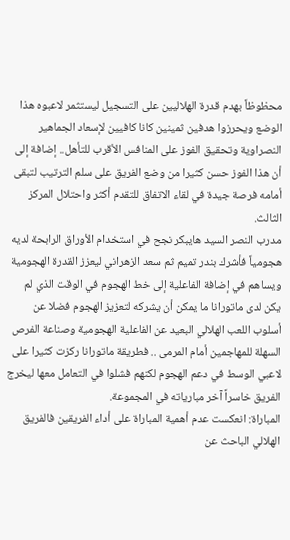محظوظاً بهدم قدرة الهلاليين على التسجيل ليستثمر لاعبوه هذا الوضع ويحرزوا هدفين ثمينين كانا كافيين لإسعاد الجماهير النصراوية وتحقيق الفوز على المنافس الأقرب للتأهل.. إضافة إلى أن هذا الفوز حسن كثيرا من وضع الفريق على سلم الترتيب لتبقى أمامه فرصة جيدة في لقاء الاتفاق للتقدم أكثر واحتلال المركز الثالث.
مدرب النصر السيد هايبكر نجح في استخدام الأوراق الرابحة لديه هجومياً فأشرك بندر تميم ثم سعد الزهراني ليعزز القدرة الهجومية ويساهم في إضافة الفاعلية إلى خط الهجوم في الوقت الذي لم يكن لدى ماتورانا ما يمكن أن يشركه لتعزيز الهجوم فضلا عن أسلوب اللعب الهلالي البعيد عن الفاعلية الهجومية وصناعة الفرص السهلة للمهاجمين أمام المرمى .. فطريقة ماتورانا ركزت كثيرا على لاعبي الوسط في دعم الهجوم لكنهم فشلوا في التعامل معها ليخرج الفريق خاسراً آخر مبارياته في المجموعة.
المباراة: انعكست عدم أهمية المباراة على أداء الفريقين فالفريق الهلالي الباحث عن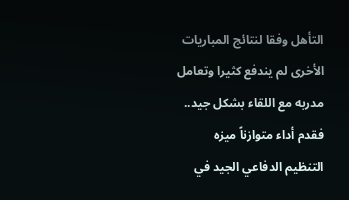التأهل وفقا لنتائج المباريات الأخرى لم يندفع كثيرا وتعامل مدربه مع اللقاء بشكل جيد.. فقدم أداء متوازناً ميزه التنظيم الدفاعي الجيد في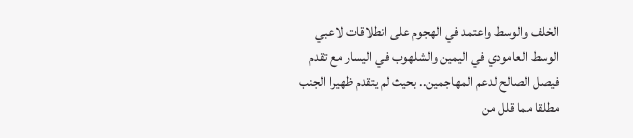الخلف والوسط واعتمد في الهجوم على انطلاقات لاعبي الوسط العامودي في اليمين والشلهوب في اليسار مع تقدم فيصل الصالح لدعم المهاجمين.. بحيث لم يتقدم ظهيرا الجنب مطلقا مما قلل من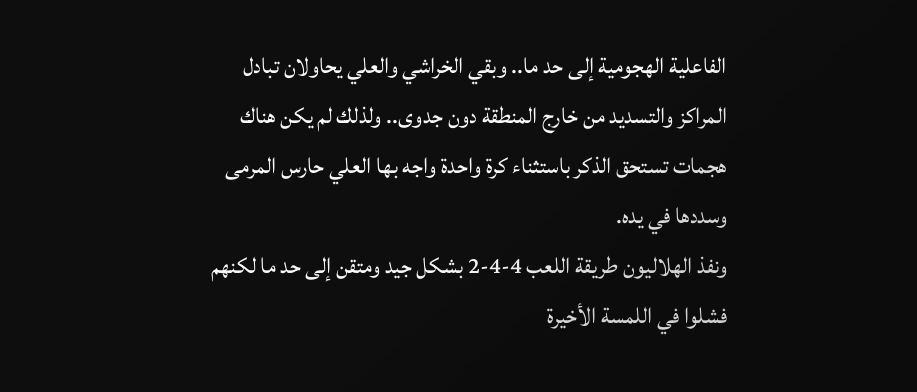الفاعلية الهجومية إلى حد ما.. وبقي الخراشي والعلي يحاولان تبادل المراكز والتسديد من خارج المنطقة دون جدوى.. ولذلك لم يكن هناك هجمات تستحق الذكر باستثناء كرة واحدة واجه بها العلي حارس المرمى وسددها في يده.
ونفذ الهلاليون طريقة اللعب 4-4-2 بشكل جيد ومتقن إلى حد ما لكنهم فشلوا في اللمسة الأخيرة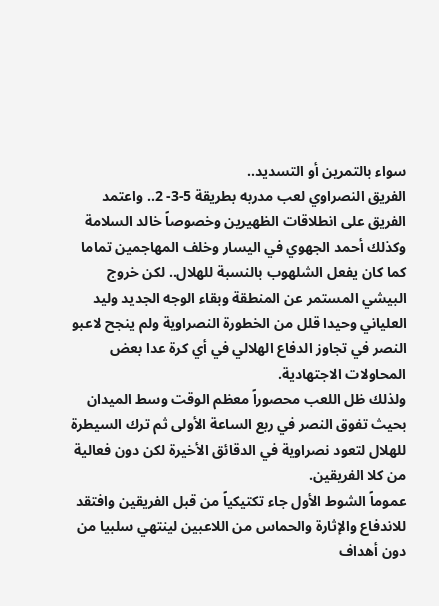سواء بالتمرين أو التسديد..
الفريق النصراوي لعب مدربه بطريقة 5-3- 2.. واعتمد الفريق على انطلاقات الظهيرين وخصوصاً خالد السلامة وكذلك أحمد الجهوي في اليسار وخلف المهاجمين تماما كما كان يفعل الشلهوب بالنسبة للهلال.. لكن خروج البيشي المستمر عن المنطقة وبقاء الوجه الجديد وليد العلياني وحيدا قلل من الخطورة النصراوية ولم ينجح لاعبو النصر في تجاوز الدفاع الهلالي في أي كرة عدا بعض المحاولات الاجتهادية.
ولذلك ظل اللعب محصوراً معظم الوقت وسط الميدان بحيث تفوق النصر في ربع الساعة الأولى ثم ترك السيطرة للهلال لتعود نصراوية في الدقائق الأخيرة لكن دون فعالية من كلا الفريقين.
عموماً الشوط الأول جاء تكتيكياً من قبل الفريقين وافتقد للاندفاع والإثارة والحماس من اللاعبين لينتهي سلبيا من دون أهداف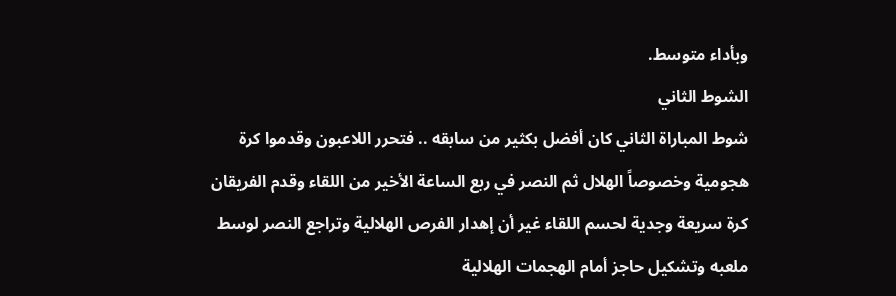وبأداء متوسط.
الشوط الثاني
شوط المباراة الثاني كان أفضل بكثير من سابقه .. فتحرر اللاعبون وقدموا كرة هجومية وخصوصاً الهلال ثم النصر في ربع الساعة الأخير من اللقاء وقدم الفريقان كرة سريعة وجدية لحسم اللقاء غير أن إهدار الفرص الهلالية وتراجع النصر لوسط ملعبه وتشكيل حاجز أمام الهجمات الهلالية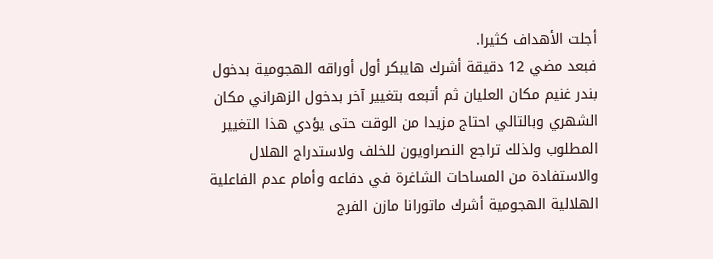أجلت الأهداف كثيرا.
فبعد مضي 12 دقيقة أشرك هايبكر أول أوراقه الهجومية بدخول بندر غنيم مكان العليان ثم أتبعه بتغيير آخر بدخول الزهراني مكان الشهري وبالتالي احتاج مزيدا من الوقت حتى يؤدي هذا التغيير المطلوب ولذلك تراجع النصراويون للخلف ولاستدراج الهلال والاستفادة من المساحات الشاغرة في دفاعه وأمام عدم الفاعلية الهلالية الهجومية أشرك ماتورانا مازن الفرج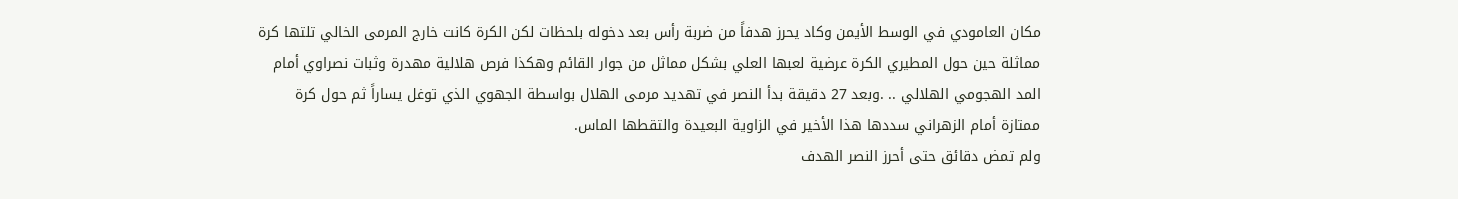مكان العامودي في الوسط الأيمن وكاد يحرز هدفاً من ضربة رأس بعد دخوله بلحظات لكن الكرة كانت خارج المرمى الخالي تلتها كرة مماثلة حين حول المطيري الكرة عرضية لعبها العلي بشكل مماثل من جوار القائم وهكذا فرص هلالية مهدرة وثبات نصراوي أمام المد الهجومي الهلالي .. .وبعد 27 دقيقة بدأ النصر في تهديد مرمى الهلال بواسطة الجهوي الذي توغل يساراً ثم حول كرة ممتازة أمام الزهراني سددها هذا الأخير في الزاوية البعيدة والتقطها الماس.
ولم تمض دقائق حتى أحرز النصر الهدف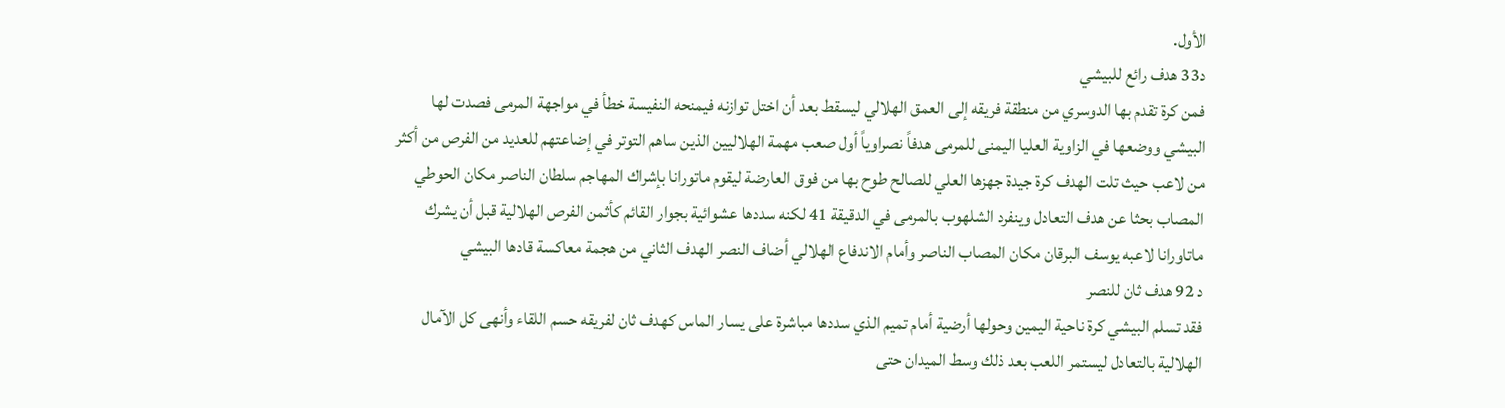الأول.
د33 هدف رائع للبيشي
فمن كرة تقدم بها الدوسري من منطقة فريقه إلى العمق الهلالي ليسقط بعد أن اختل توازنه فيمنحه النفيسة خطأ في مواجهة المرمى فصدت لها البيشي ووضعها في الزاوية العليا اليمنى للمرمى هدفاً نصراوياً أول صعب مهمة الهلاليين الذين ساهم التوتر في إضاعتهم للعديد من الفرص من أكثر من لاعب حيث تلت الهدف كرة جيدة جهزها العلي للصالح طوح بها من فوق العارضة ليقوم ماتورانا بإشراك المهاجم سلطان الناصر مكان الحوطي المصاب بحثا عن هدف التعادل وينفرد الشلهوب بالمرمى في الدقيقة 41 لكنه سددها عشوائية بجوار القائم كأثمن الفرص الهلالية قبل أن يشرك ماتاورانا لاعبه يوسف البرقان مكان المصاب الناصر وأمام الاندفاع الهلالي أضاف النصر الهدف الثاني من هجمة معاكسة قادها البيشي
د 92 هدف ثان للنصر
فقد تسلم البيشي كرة ناحية اليمين وحولها أرضية أمام تميم الذي سددها مباشرة على يسار الماس كهدف ثان لفريقه حسم اللقاء وأنهى كل الآمال الهلالية بالتعادل ليستمر اللعب بعد ذلك وسط الميدان حتى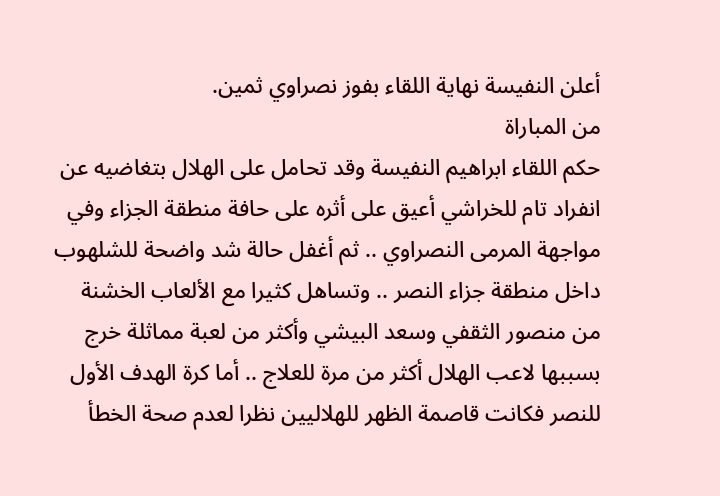أعلن النفيسة نهاية اللقاء بفوز نصراوي ثمين.
من المباراة
حكم اللقاء ابراهيم النفيسة وقد تحامل على الهلال بتغاضيه عن انفراد تام للخراشي أعيق على أثره على حافة منطقة الجزاء وفي مواجهة المرمى النصراوي .. ثم أغفل حالة شد واضحة للشلهوب داخل منطقة جزاء النصر .. وتساهل كثيرا مع الألعاب الخشنة من منصور الثقفي وسعد البيشي وأكثر من لعبة مماثلة خرج بسببها لاعب الهلال أكثر من مرة للعلاج .. أما كرة الهدف الأول للنصر فكانت قاصمة الظهر للهلاليين نظرا لعدم صحة الخطأ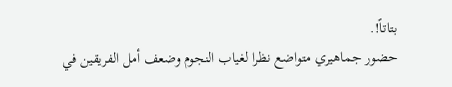بتاتاً!.
حضور جماهيري متواضع نظرا لغياب النجوم وضعف أمل الفريقين في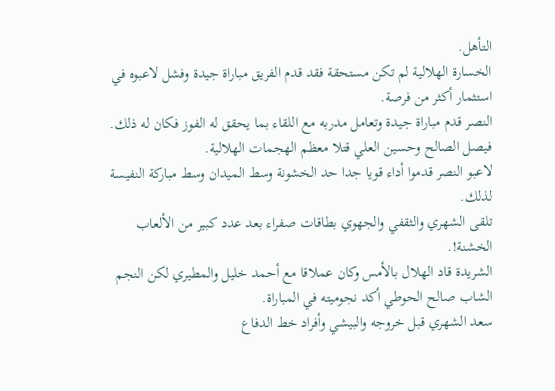التأهل.
الخسارة الهلالية لم تكن مستحقة فقد قدم الفريق مباراة جيدة وفشل لاعبوه في استثمار أكثر من فرصة.
النصر قدم مباراة جيدة وتعامل مدربه مع اللقاء بما يحقق له الفوز فكان له ذلك.
فيصل الصالح وحسين العلي قتلا معظم الهجمات الهلالية.
لاعبو النصر قدموا أداء قويا جدا حد الخشونة وسط الميدان وسط مباركة النفيسة لذلك.
تلقى الشهري والثقفي والجهوي بطاقات صفراء بعد عدد كبير من الألعاب الخشنة!.
الشريدة قاد الهلال بالأمس وكان عملاقا مع أحمد خليل والمطيري لكن النجم الشاب صالح الحوطي أكد نجوميته في المباراة.
سعد الشهري قبل خروجه والبيشي وأفراد خط الدفاع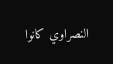النصراوي كانوا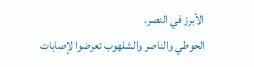الأبرز في النصر.
الحوطي والناصر والشلهوب تعرضوا لإصابات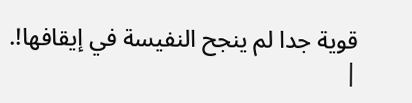قوية جدا لم ينجح النفيسة في إيقافها!.
|